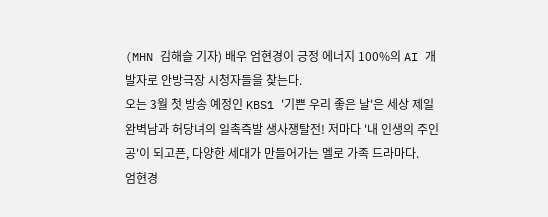(MHN 김해슬 기자) 배우 엄현경이 긍정 에너지 100%의 AI 개발자로 안방극장 시청자들을 찾는다.
오는 3월 첫 방송 예정인 KBS1 '기쁜 우리 좋은 날'은 세상 제일 완벽남과 허당녀의 일촉즉발 생사쟁탈전! 저마다 '내 인생의 주인공'이 되고픈, 다양한 세대가 만들어가는 멜로 가족 드라마다.
엄현경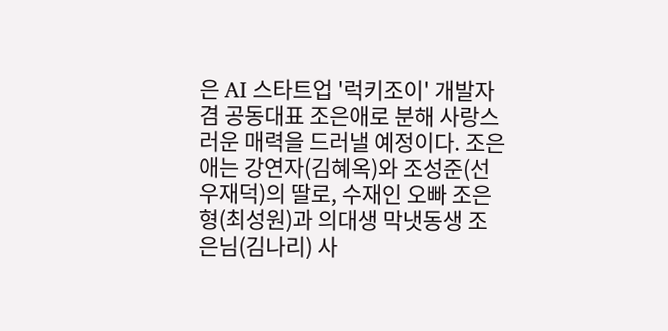은 AI 스타트업 '럭키조이' 개발자 겸 공동대표 조은애로 분해 사랑스러운 매력을 드러낼 예정이다. 조은애는 강연자(김혜옥)와 조성준(선우재덕)의 딸로, 수재인 오빠 조은형(최성원)과 의대생 막냇동생 조은님(김나리) 사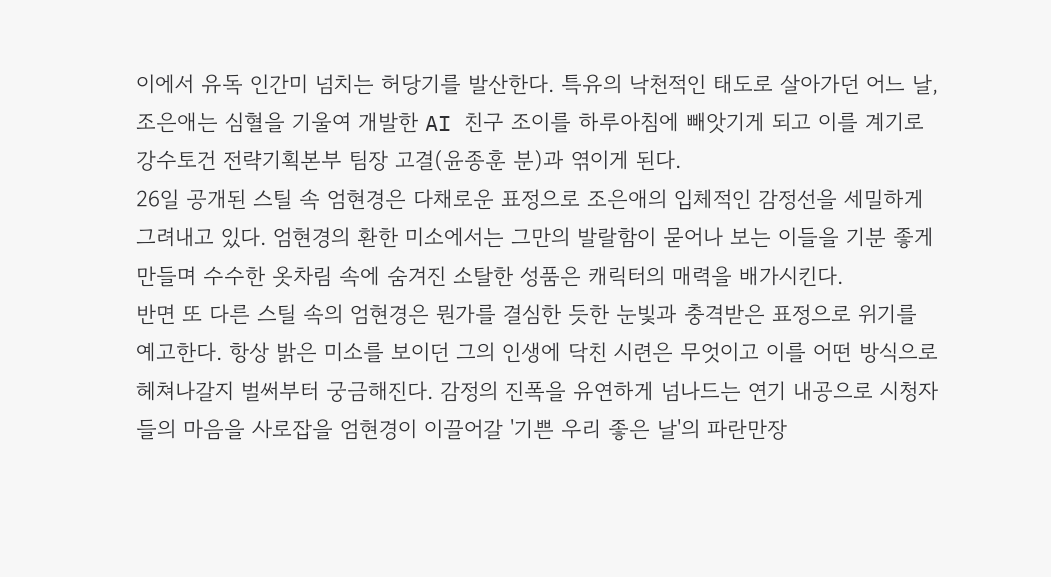이에서 유독 인간미 넘치는 허당기를 발산한다. 특유의 낙천적인 태도로 살아가던 어느 날, 조은애는 심혈을 기울여 개발한 AI 친구 조이를 하루아침에 빼앗기게 되고 이를 계기로 강수토건 전략기획본부 팀장 고결(윤종훈 분)과 엮이게 된다.
26일 공개된 스틸 속 엄현경은 다채로운 표정으로 조은애의 입체적인 감정선을 세밀하게 그려내고 있다. 엄현경의 환한 미소에서는 그만의 발랄함이 묻어나 보는 이들을 기분 좋게 만들며 수수한 옷차림 속에 숨겨진 소탈한 성품은 캐릭터의 매력을 배가시킨다.
반면 또 다른 스틸 속의 엄현경은 뭔가를 결심한 듯한 눈빛과 충격받은 표정으로 위기를 예고한다. 항상 밝은 미소를 보이던 그의 인생에 닥친 시련은 무엇이고 이를 어떤 방식으로 헤쳐나갈지 벌써부터 궁금해진다. 감정의 진폭을 유연하게 넘나드는 연기 내공으로 시청자들의 마음을 사로잡을 엄현경이 이끌어갈 '기쁜 우리 좋은 날'의 파란만장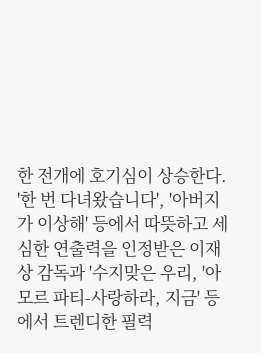한 전개에 호기심이 상승한다.
'한 번 다녀왔습니다', '아버지가 이상해' 등에서 따뜻하고 세심한 연출력을 인정받은 이재상 감독과 '수지맞은 우리, '아모르 파티-사랑하라, 지금' 등에서 트렌디한 필력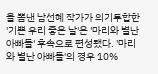을 뽐낸 남선혜 작가가 의기투합한 '기쁜 우리 좋은 날'은 '마리와 별난 아빠들' 후속으로 편성됐다. '마리와 별난 아빠들'의 경우 10%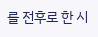를 전후로 한 시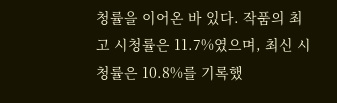청률을 이어온 바 있다. 작품의 최고 시청률은 11.7%였으며, 최신 시청률은 10.8%를 기록했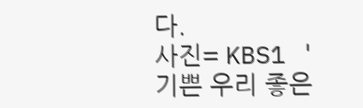다.
사진= KBS1 '기쁜 우리 좋은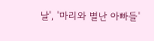날', '마리와 별난 아빠들'